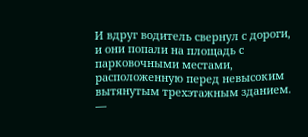И вдруг водитель свернул с дороги, и они попали на площадь с парковочными местами, расположенную перед невысоким вытянутым трехэтажным зданием.
—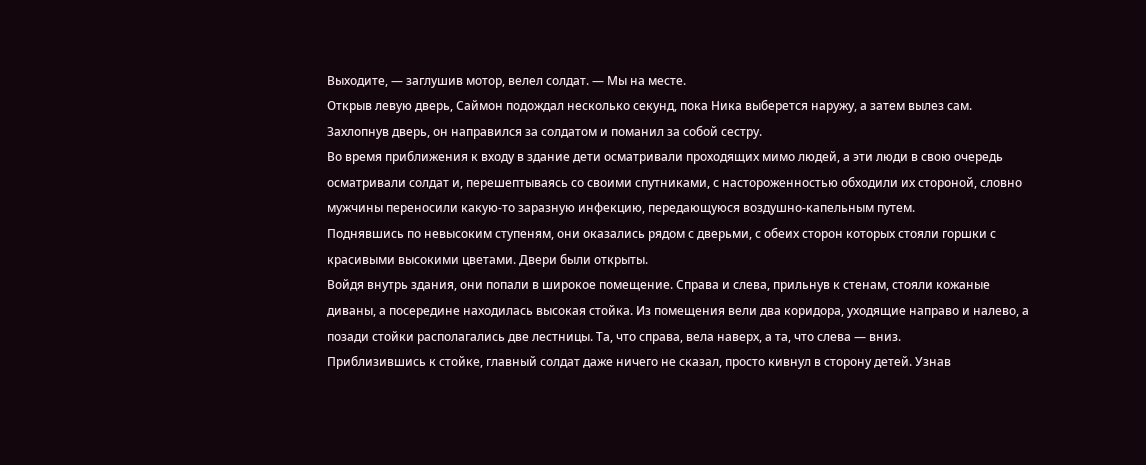Выходите, — заглушив мотор, велел солдат. — Мы на месте.
Открыв левую дверь, Саймон подождал несколько секунд, пока Ника выберется наружу, а затем вылез сам. Захлопнув дверь, он направился за солдатом и поманил за собой сестру.
Во время приближения к входу в здание дети осматривали проходящих мимо людей, а эти люди в свою очередь осматривали солдат и, перешептываясь со своими спутниками, с настороженностью обходили их стороной, словно мужчины переносили какую-то заразную инфекцию, передающуюся воздушно-капельным путем.
Поднявшись по невысоким ступеням, они оказались рядом с дверьми, с обеих сторон которых стояли горшки с красивыми высокими цветами. Двери были открыты.
Войдя внутрь здания, они попали в широкое помещение. Справа и слева, прильнув к стенам, стояли кожаные диваны, а посередине находилась высокая стойка. Из помещения вели два коридора, уходящие направо и налево, а позади стойки располагались две лестницы. Та, что справа, вела наверх, а та, что слева — вниз.
Приблизившись к стойке, главный солдат даже ничего не сказал, просто кивнул в сторону детей. Узнав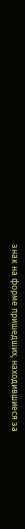знак на форме пришедших, находившиеся за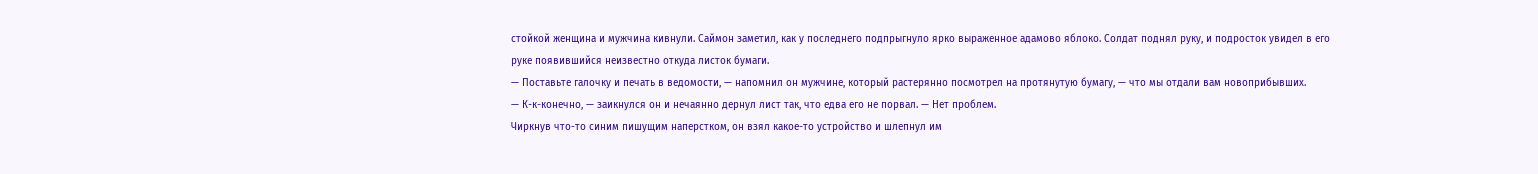стойкой женщина и мужчина кивнули. Саймон заметил, как у последнего подпрыгнуло ярко выраженное адамово яблоко. Солдат поднял руку, и подросток увидел в его руке появившийся неизвестно откуда листок бумаги.
— Поставьте галочку и печать в ведомости, — напомнил он мужчине, который растерянно посмотрел на протянутую бумагу, — что мы отдали вам новоприбывших.
— К-к-конечно, — заикнулся он и нечаянно дернул лист так, что едва его не порвал. — Нет проблем.
Чиркнув что-то синим пишущим наперстком, он взял какое-то устройство и шлепнул им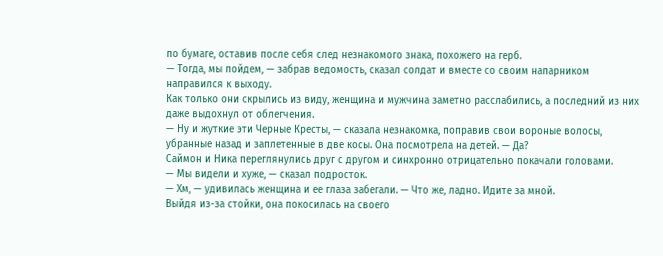по бумаге, оставив после себя след незнакомого знака, похожего на герб.
— Тогда, мы пойдем, — забрав ведомость, сказал солдат и вместе со своим напарником направился к выходу.
Как только они скрылись из виду, женщина и мужчина заметно расслабились, а последний из них даже выдохнул от облегчения.
— Ну и жуткие эти Черные Кресты, — сказала незнакомка, поправив свои вороные волосы, убранные назад и заплетенные в две косы. Она посмотрела на детей. — Да?
Саймон и Ника переглянулись друг с другом и синхронно отрицательно покачали головами.
— Мы видели и хуже, — сказал подросток.
— Хм, — удивилась женщина и ее глаза забегали. — Что же, ладно. Идите за мной.
Выйдя из-за стойки, она покосилась на своего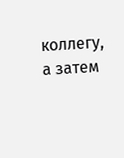коллегу, а затем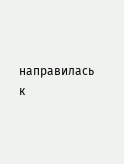направилась к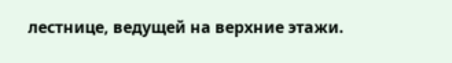лестнице, ведущей на верхние этажи.